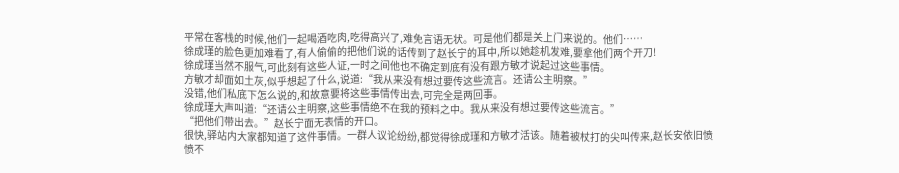平常在客栈的时候,他们一起喝酒吃肉,吃得高兴了,难免言语无状。可是他们都是关上门来说的。他们……
徐成瑾的脸色更加难看了,有人偷偷的把他们说的话传到了赵长宁的耳中,所以她趁机发难,要拿他们两个开刀!
徐成瑾当然不服气,可此刻有这些人证,一时之间他也不确定到底有没有跟方敏才说起过这些事情。
方敏才却面如土灰,似乎想起了什么,说道:“我从来没有想过要传这些流言。还请公主明察。”
没错,他们私底下怎么说的,和故意要将这些事情传出去,可完全是两回事。
徐成瑾大声叫道:“还请公主明察,这些事情绝不在我的预料之中。我从来没有想过要传这些流言。”
“把他们带出去。”赵长宁面无表情的开口。
很快,驿站内大家都知道了这件事情。一群人议论纷纷,都觉得徐成瑾和方敏才活该。随着被杖打的尖叫传来,赵长安依旧愤愤不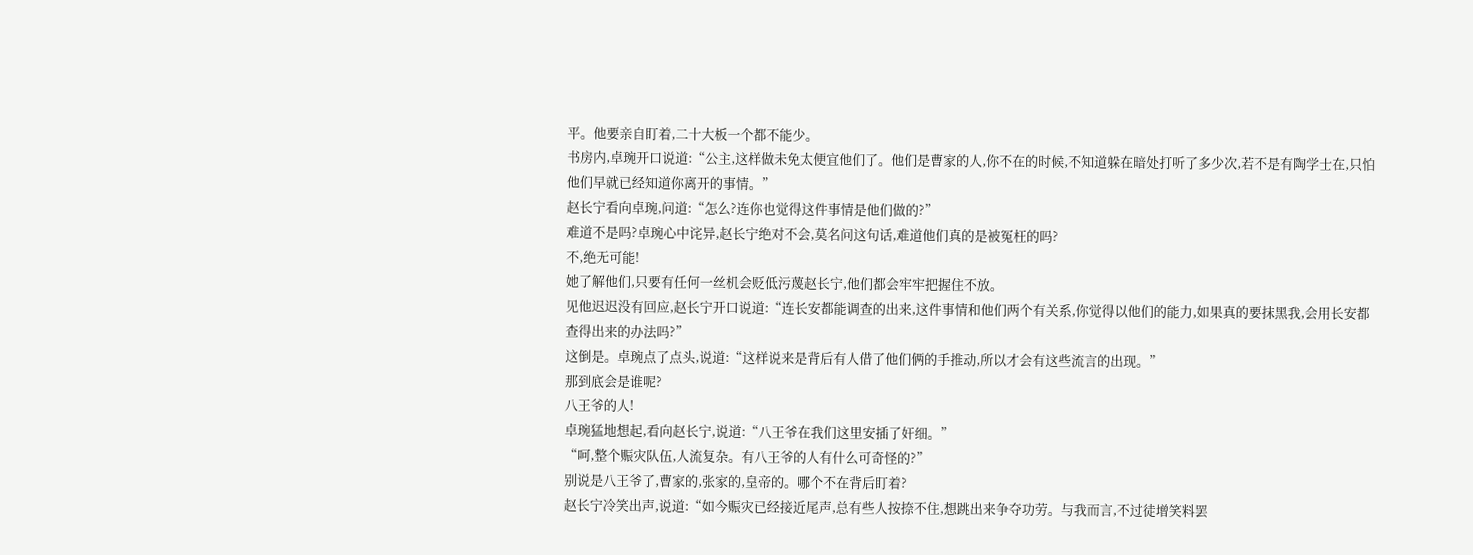平。他要亲自盯着,二十大板一个都不能少。
书房内,卓琬开口说道:“公主,这样做未免太便宜他们了。他们是曹家的人,你不在的时候,不知道躲在暗处打听了多少次,若不是有陶学士在,只怕他们早就已经知道你离开的事情。”
赵长宁看向卓琬,问道:“怎么?连你也觉得这件事情是他们做的?”
难道不是吗?卓琬心中诧异,赵长宁绝对不会,莫名问这句话,难道他们真的是被冤枉的吗?
不,绝无可能!
她了解他们,只要有任何一丝机会贬低污蔑赵长宁,他们都会牢牢把握住不放。
见他迟迟没有回应,赵长宁开口说道:“连长安都能调查的出来,这件事情和他们两个有关系,你觉得以他们的能力,如果真的要抹黑我,会用长安都查得出来的办法吗?”
这倒是。卓琬点了点头,说道:“这样说来是背后有人借了他们俩的手推动,所以才会有这些流言的出现。”
那到底会是谁呢?
八王爷的人!
卓琬猛地想起,看向赵长宁,说道:“八王爷在我们这里安插了奸细。”
“呵,整个赈灾队伍,人流复杂。有八王爷的人有什么可奇怪的?”
别说是八王爷了,曹家的,张家的,皇帝的。哪个不在背后盯着?
赵长宁冷笑出声,说道:“如今赈灾已经接近尾声,总有些人按捺不住,想跳出来争夺功劳。与我而言,不过徒增笑料罢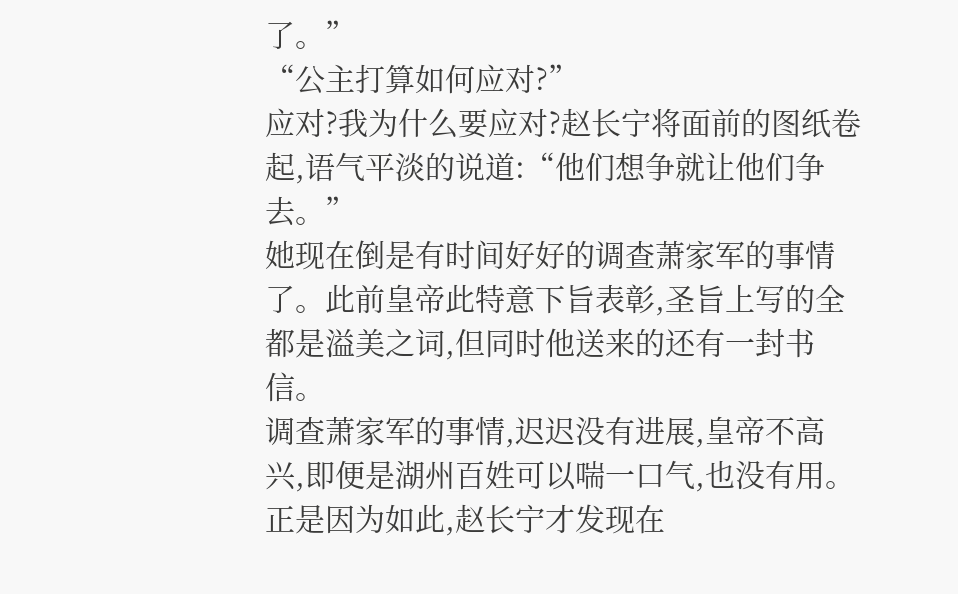了。”
“公主打算如何应对?”
应对?我为什么要应对?赵长宁将面前的图纸卷起,语气平淡的说道:“他们想争就让他们争去。”
她现在倒是有时间好好的调查萧家军的事情了。此前皇帝此特意下旨表彰,圣旨上写的全都是溢美之词,但同时他送来的还有一封书信。
调查萧家军的事情,迟迟没有进展,皇帝不高兴,即便是湖州百姓可以喘一口气,也没有用。
正是因为如此,赵长宁才发现在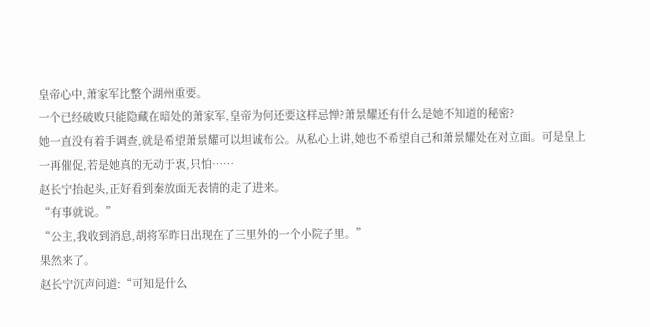皇帝心中,萧家军比整个湖州重要。
一个已经破败只能隐藏在暗处的萧家军,皇帝为何还要这样忌惮?萧景耀还有什么是她不知道的秘密?
她一直没有着手调查,就是希望萧景耀可以坦诚布公。从私心上讲,她也不希望自己和萧景耀处在对立面。可是皇上一再催促,若是她真的无动于衷,只怕……
赵长宁抬起头,正好看到秦放面无表情的走了进来。
“有事就说。”
“公主,我收到消息,胡将军昨日出现在了三里外的一个小院子里。”
果然来了。
赵长宁沉声问道:“可知是什么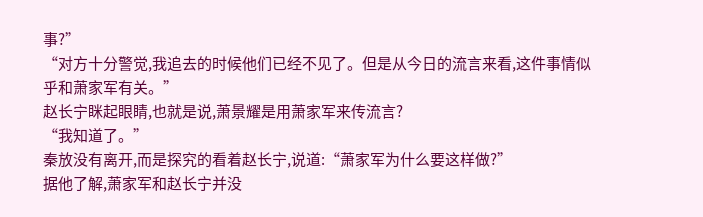事?”
“对方十分警觉,我追去的时候他们已经不见了。但是从今日的流言来看,这件事情似乎和萧家军有关。”
赵长宁眯起眼睛,也就是说,萧景耀是用萧家军来传流言?
“我知道了。”
秦放没有离开,而是探究的看着赵长宁,说道:“萧家军为什么要这样做?”
据他了解,萧家军和赵长宁并没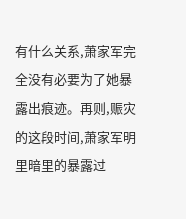有什么关系,萧家军完全没有必要为了她暴露出痕迹。再则,赈灾的这段时间,萧家军明里暗里的暴露过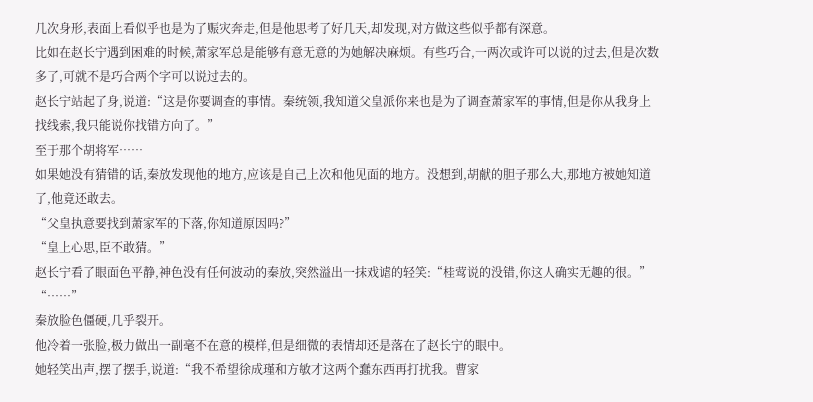几次身形,表面上看似乎也是为了赈灾奔走,但是他思考了好几天,却发现,对方做这些似乎都有深意。
比如在赵长宁遇到困难的时候,萧家军总是能够有意无意的为她解决麻烦。有些巧合,一两次或许可以说的过去,但是次数多了,可就不是巧合两个字可以说过去的。
赵长宁站起了身,说道:“这是你要调查的事情。秦统领,我知道父皇派你来也是为了调查萧家军的事情,但是你从我身上找线索,我只能说你找错方向了。”
至于那个胡将军……
如果她没有猜错的话,秦放发现他的地方,应该是自己上次和他见面的地方。没想到,胡献的胆子那么大,那地方被她知道了,他竟还敢去。
“父皇执意要找到萧家军的下落,你知道原因吗?”
“皇上心思,臣不敢猜。”
赵长宁看了眼面色平静,神色没有任何波动的秦放,突然溢出一抹戏谑的轻笑:“桂莺说的没错,你这人确实无趣的很。”
“……”
秦放脸色僵硬,几乎裂开。
他冷着一张脸,极力做出一副毫不在意的模样,但是细微的表情却还是落在了赵长宁的眼中。
她轻笑出声,摆了摆手,说道:“我不希望徐成瑾和方敏才这两个蠢东西再打扰我。曹家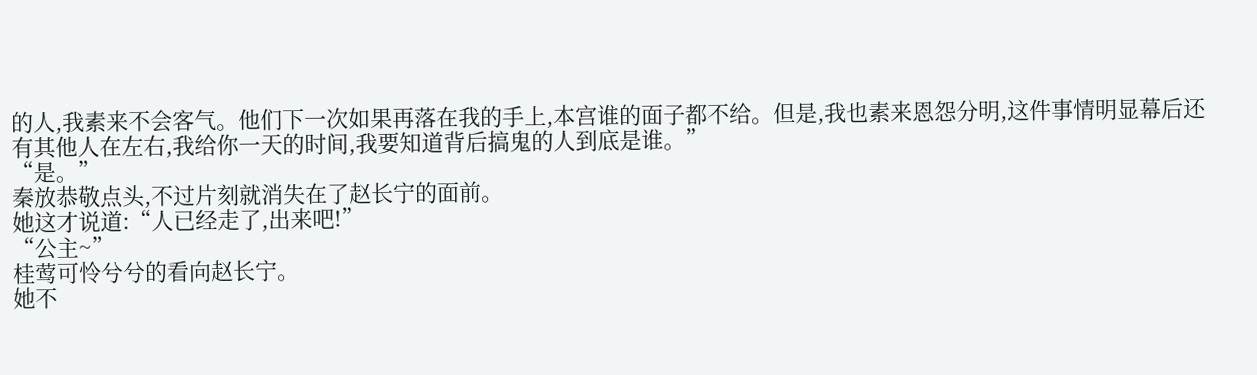的人,我素来不会客气。他们下一次如果再落在我的手上,本宫谁的面子都不给。但是,我也素来恩怨分明,这件事情明显幕后还有其他人在左右,我给你一天的时间,我要知道背后搞鬼的人到底是谁。”
“是。”
秦放恭敬点头,不过片刻就消失在了赵长宁的面前。
她这才说道:“人已经走了,出来吧!”
“公主~”
桂莺可怜兮兮的看向赵长宁。
她不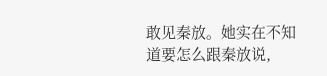敢见秦放。她实在不知道要怎么跟秦放说,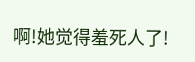啊!她觉得羞死人了!